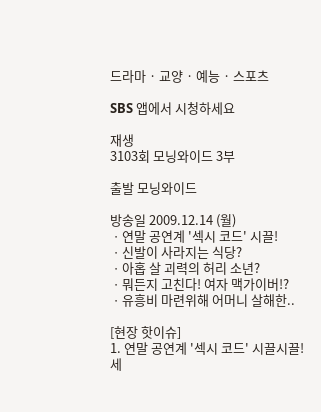드라마 · 교양 · 예능 · 스포츠

SBS 앱에서 시청하세요

재생
3103회 모닝와이드 3부

출발 모닝와이드

방송일 2009.12.14 (월)
ㆍ연말 공연계 '섹시 코드' 시끌!
ㆍ신발이 사라지는 식당?
ㆍ아홉 살 괴력의 허리 소년?
ㆍ뭐든지 고친다! 여자 맥가이버!?
ㆍ유흥비 마련위해 어머니 살해한..

[현장 핫이슈]
1. 연말 공연계 '섹시 코드' 시끌시끌!
세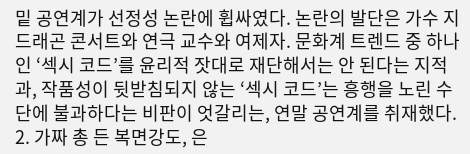밑 공연계가 선정성 논란에 휩싸였다. 논란의 발단은 가수 지드래곤 콘서트와 연극 교수와 여제자. 문화계 트렌드 중 하나인 ‘섹시 코드’를 윤리적 잣대로 재단해서는 안 된다는 지적과, 작품성이 뒷받침되지 않는 ‘섹시 코드’는 흥행을 노린 수단에 불과하다는 비판이 엇갈리는, 연말 공연계를 취재했다.
2. 가짜 총 든 복면강도, 은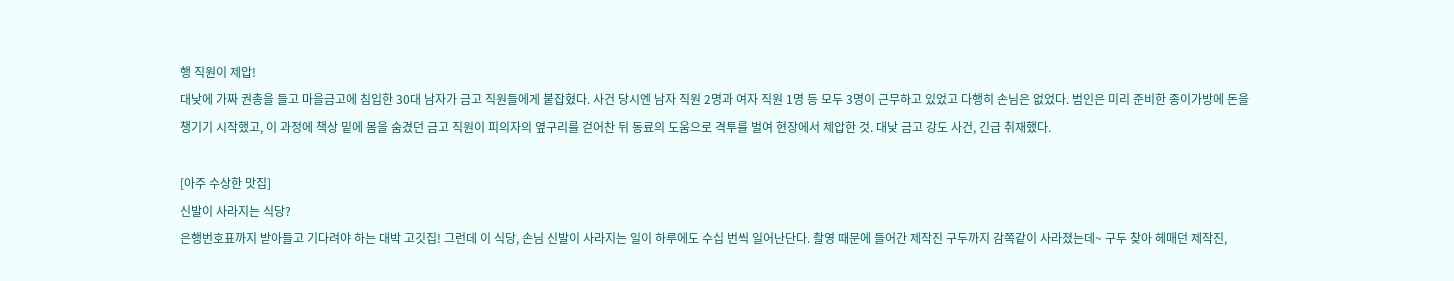행 직원이 제압!
대낮에 가짜 권총을 들고 마을금고에 침입한 30대 남자가 금고 직원들에게 붙잡혔다. 사건 당시엔 남자 직원 2명과 여자 직원 1명 등 모두 3명이 근무하고 있었고 다행히 손님은 없었다. 범인은 미리 준비한 종이가방에 돈을 챙기기 시작했고, 이 과정에 책상 밑에 몸을 숨겼던 금고 직원이 피의자의 옆구리를 걷어찬 뒤 동료의 도움으로 격투를 벌여 현장에서 제압한 것. 대낮 금고 강도 사건, 긴급 취재했다.

[아주 수상한 맛집]
신발이 사라지는 식당?
은행번호표까지 받아들고 기다려야 하는 대박 고깃집! 그런데 이 식당, 손님 신발이 사라지는 일이 하루에도 수십 번씩 일어난단다. 촬영 때문에 들어간 제작진 구두까지 감쪽같이 사라졌는데~ 구두 찾아 헤매던 제작진,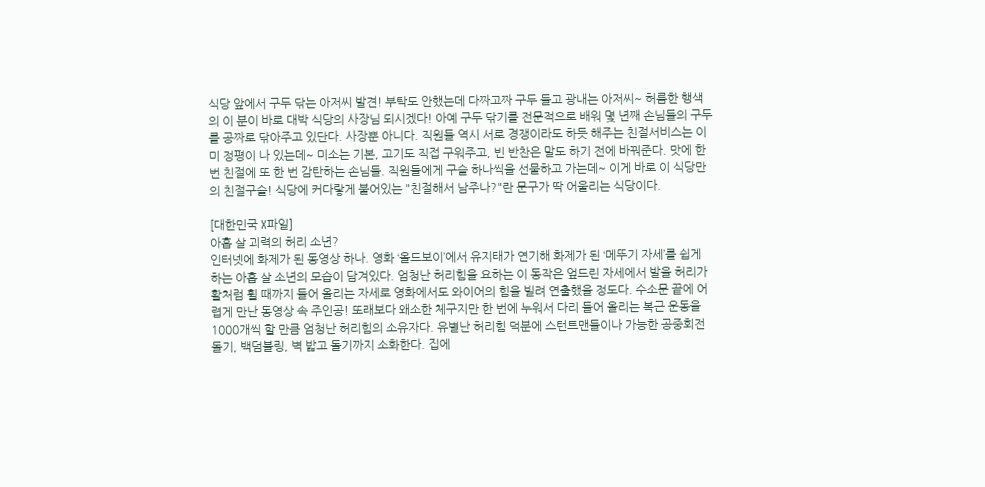식당 앞에서 구두 닦는 아저씨 발견! 부탁도 안했는데 다짜고짜 구두 들고 광내는 아저씨~ 허름한 행색의 이 분이 바로 대박 식당의 사장님 되시겠다! 아예 구두 닦기를 전문적으로 배워 몇 년째 손님들의 구두를 공짜로 닦아주고 있단다. 사장뿐 아니다. 직원들 역시 서로 경쟁이라도 하듯 해주는 친절서비스는 이미 정평이 나 있는데~ 미소는 기본, 고기도 직접 구워주고, 빈 반찬은 말도 하기 전에 바꿔준다. 맛에 한번 친절에 또 한 번 감탄하는 손님들. 직원들에게 구슬 하나씩을 선물하고 가는데~ 이게 바로 이 식당만의 친절구슬! 식당에 커다랗게 붙어있는 "친절해서 남주나?"란 문구가 딱 어울리는 식당이다.

[대한민국 X파일]
아홉 살 괴력의 허리 소년?
인터넷에 화제가 된 동영상 하나. 영화 ‘올드보이’에서 유지태가 연기해 화제가 된 ‘메뚜기 자세’를 쉽게 하는 아홉 살 소년의 모습이 담겨있다. 엄청난 허리힘을 요하는 이 동작은 엎드린 자세에서 발을 허리가 활처럼 휠 때까지 들어 올리는 자세로 영화에서도 와이어의 힘을 빌려 연출했을 정도다. 수소문 끝에 어렵게 만난 동영상 속 주인공! 또래보다 왜소한 체구지만 한 번에 누워서 다리 들어 올리는 복근 운동을 1000개씩 할 만큼 엄청난 허리힘의 소유자다. 유별난 허리힘 덕분에 스턴트맨들이나 가능한 공중회전 돌기, 백덤블링, 벽 밟고 돌기까지 소화한다. 집에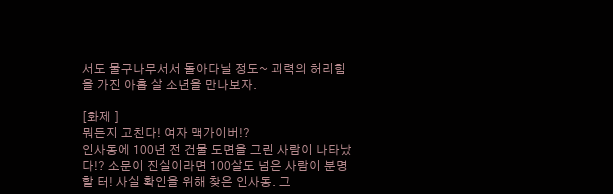서도 물구나무서서 돌아다닐 정도~ 괴력의 허리힘을 가진 아홉 살 소년을 만나보자.

[화제 ]
뭐든지 고친다! 여자 맥가이버!?
인사동에 100년 전 건물 도면을 그린 사람이 나타났다!? 소문이 진실이라면 100살도 넘은 사람이 분명할 터! 사실 확인을 위해 찾은 인사동. 그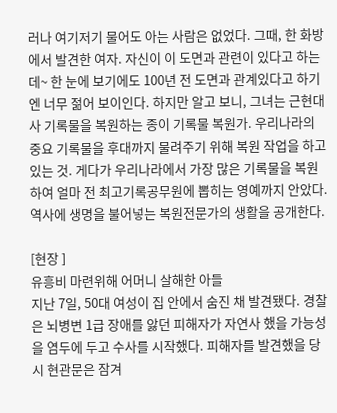러나 여기저기 물어도 아는 사람은 없었다. 그때, 한 화방에서 발견한 여자. 자신이 이 도면과 관련이 있다고 하는데~ 한 눈에 보기에도 100년 전 도면과 관계있다고 하기엔 너무 젊어 보이인다. 하지만 알고 보니, 그녀는 근현대사 기록물을 복원하는 종이 기록물 복원가. 우리나라의 중요 기록물을 후대까지 물려주기 위해 복원 작업을 하고 있는 것. 게다가 우리나라에서 가장 많은 기록물을 복원하여 얼마 전 최고기록공무원에 뽑히는 영예까지 안았다. 역사에 생명을 불어넣는 복원전문가의 생활을 공개한다.

[현장 ]
유흥비 마련위해 어머니 살해한 아들
지난 7일, 50대 여성이 집 안에서 숨진 채 발견됐다. 경찰은 뇌병변 1급 장애를 앓던 피해자가 자연사 했을 가능성을 염두에 두고 수사를 시작했다. 피해자를 발견했을 당시 현관문은 잠겨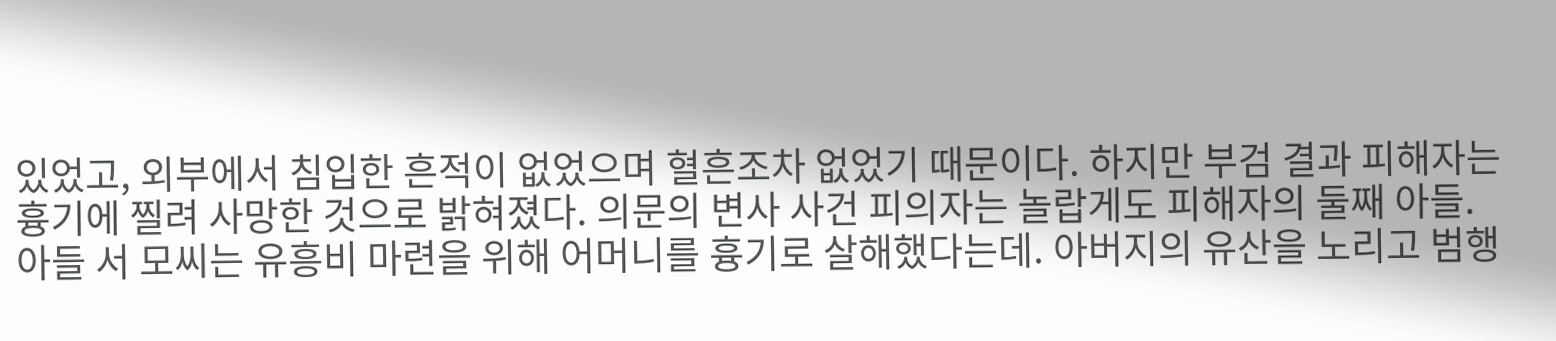있었고, 외부에서 침입한 흔적이 없었으며 혈흔조차 없었기 때문이다. 하지만 부검 결과 피해자는 흉기에 찔려 사망한 것으로 밝혀졌다. 의문의 변사 사건 피의자는 놀랍게도 피해자의 둘째 아들. 아들 서 모씨는 유흥비 마련을 위해 어머니를 흉기로 살해했다는데. 아버지의 유산을 노리고 범행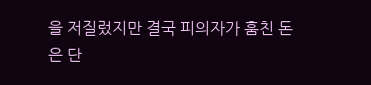을 저질렀지만 결국 피의자가 훔친 돈은 단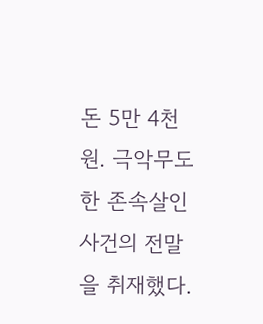돈 5만 4천원. 극악무도한 존속살인사건의 전말을 취재했다.